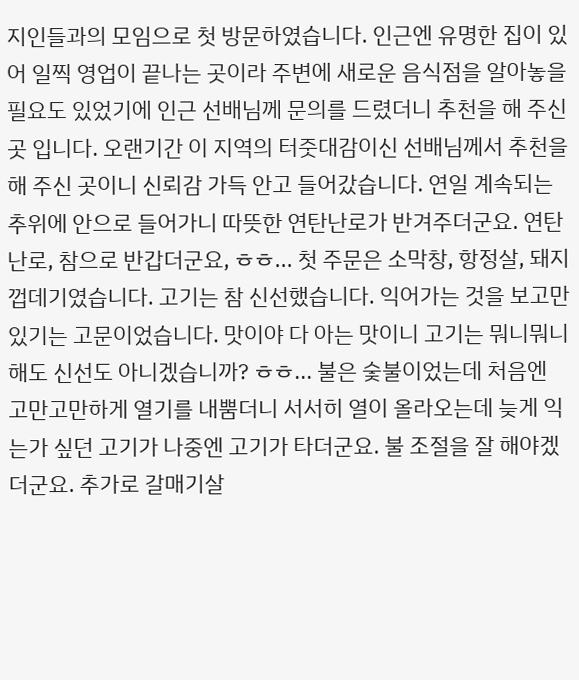지인들과의 모임으로 첫 방문하였습니다. 인근엔 유명한 집이 있어 일찍 영업이 끝나는 곳이라 주변에 새로운 음식점을 알아놓을 필요도 있었기에 인근 선배님께 문의를 드렸더니 추천을 해 주신 곳 입니다. 오랜기간 이 지역의 터줏대감이신 선배님께서 추천을 해 주신 곳이니 신뢰감 가득 안고 들어갔습니다. 연일 계속되는 추위에 안으로 들어가니 따뜻한 연탄난로가 반겨주더군요. 연탄난로, 참으로 반갑더군요, ㅎㅎ... 첫 주문은 소막창, 항정살, 돼지껍데기였습니다. 고기는 참 신선했습니다. 익어가는 것을 보고만 있기는 고문이었습니다. 맛이야 다 아는 맛이니 고기는 뭐니뭐니해도 신선도 아니겠습니까? ㅎㅎ... 불은 숯불이었는데 처음엔 고만고만하게 열기를 내뿜더니 서서히 열이 올라오는데 늦게 익는가 싶던 고기가 나중엔 고기가 타더군요. 불 조절을 잘 해야겠더군요. 추가로 갈매기살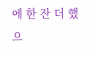에 한 잔 더 했으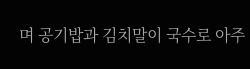며 공기밥과 김치말이 국수로 아주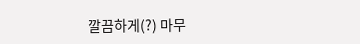깔끔하게(?) 마무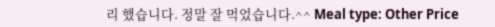리 했습니다. 정말 잘 먹었습니다.^^ Meal type: Other Price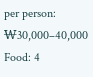per person: ₩30,000–40,000 Food: 4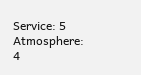Service: 5 Atmosphere: 4